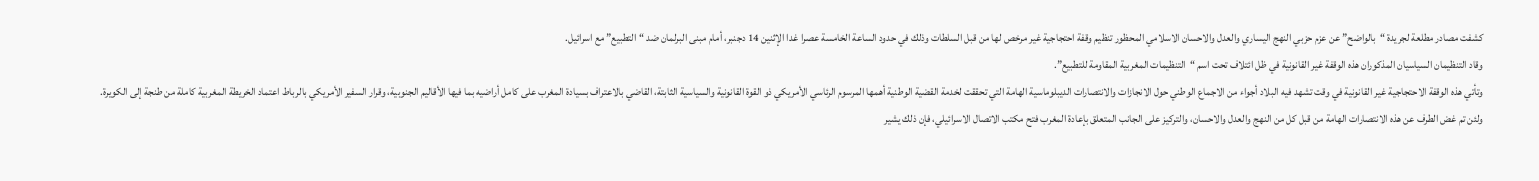كشفت مصادر مطلعة لجريدة “بالواضح” عن عزم حزبي النهج اليساري والعدل والاحسان الاسلامي المحظور تنظيم وقفة احتجاجية غير مرخص لها من قبل السلطات وذلك في حدود الساعة الخامسة عصرا غدا الإثنين 14 دجنبر، أمام مبنى البرلمان ضد “التطبيع” مع اسرائيل.
وقاد التنظيمان السياسيان المذكوران هذه الوقفة غير القانونية في ظل ائتلاف تحت اسم “التنظيمات المغربية المقاومة للتطبيع”.
وتأتي هذه الوقفة الاحتجاجية غير القانونية في وقت تشهد فيه البلاد أجواء من الاجماع الوطني حول الانجازات والانتصارات الديبلوماسية الهامة التي تحققت لخدمة القضية الوطنية أهمها المرسوم الرئاسي الأمريكي ذو القوة القانونية والسياسية الثابتة، القاضي بالاعتراف بسيادة المغرب على كامل أراضيه بما فيها الأقاليم الجنوبية، وقرار السفير الأمريكي بالرباط اعتماد الخريطة المغربية كاملة من طنجة إلى الكويرة.
ولئن تم غض الطرف عن هذه الانتصارات الهامة من قبل كل من النهج والعدل والاحسان، والتركيز على الجانب المتعلق بإعادة المغرب فتح مكتب الاتصال الاسرائيلي، فإن ذلك يشير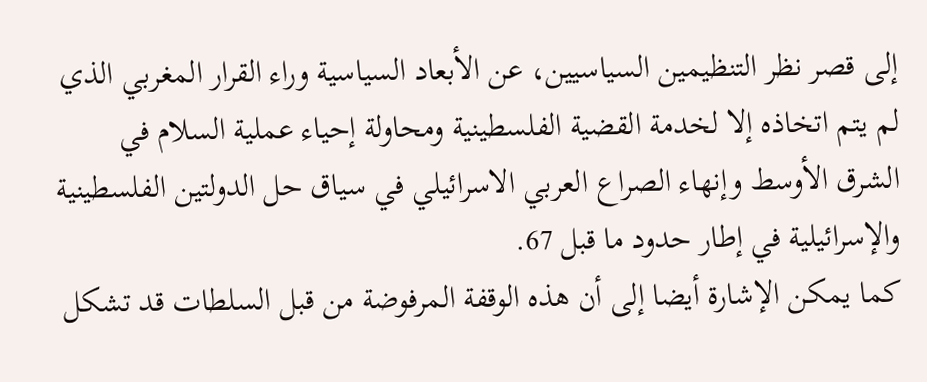إلى قصر نظر التنظيمين السياسيين، عن الأبعاد السياسية وراء القرار المغربي الذي لم يتم اتخاذه إلا لخدمة القضية الفلسطينية ومحاولة إحياء عملية السلام في الشرق الأوسط وإنهاء الصراع العربي الاسرائيلي في سياق حل الدولتين الفلسطينية والإسرائيلية في إطار حدود ما قبل 67.
كما يمكن الإشارة أيضا إلى أن هذه الوقفة المرفوضة من قبل السلطات قد تشكل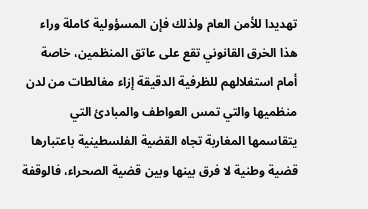تهديدا للأمن العام ولذلك فإن المسؤولية كاملة وراء هذا الخرق القانوني تقع على عاتق المنظمين، خاصة أمام استغلالهم للظرفية الدقيقة إزاء مغالطات من لدن منظميها والتي تمس العواطف والمبادئ التي يتقاسمها المغاربة تجاه القضية الفلسطينية باعتبارها قضية وطنية لا فرق بينها وبين قضية الصحراء، فالوقفة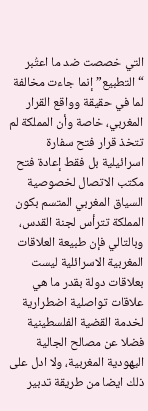التي خصصت ضد ما اعتُبر “التطبيع” إنما جاءت مخالفة لما في حقيقة وواقع القرار المغربي، خاصة وأن المملكة لم تتخذ قرار فتح سفارة اسرائيلية بل فقط إعادة فتح مكتب الاتصال لخصوصية السياق المغربي المتسم بكون المملكة تترأس لجنة القدس، وبالتالي فإن طبيعة العلاقات المغربية الاسرائلية ليست بعلاقات دولة بقدر ما هي علاقات تواصلية اضطرارية لخدمة القضية الفلسطينية فضلا عن مصالح الجالية اليهودية المغربية، ولا ادل على ذلك ايضا من طريقة تدبير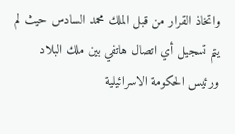واتخاذ القرار من قبل الملك محمد السادس حيث لم يتم تسجيل أي اتصال هاتفي بين ملك البلاد ورئيس الحكومة الاسرائيلية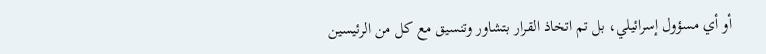أو أي مسؤول إسرائيلي، بل تم اتخاذ القرار بتشاور وتنسيق مع كل من الرئيسين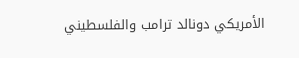الأمريكي دونالد ترامب والفلسطيني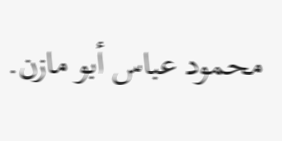محمود عباس أبو مازن.